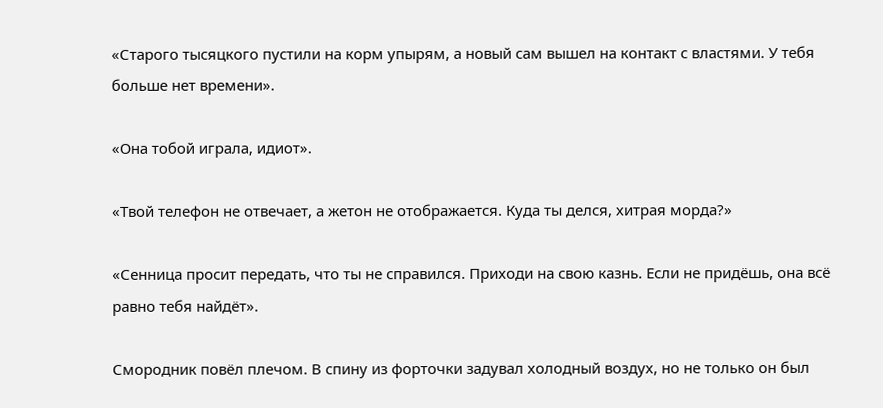«Старого тысяцкого пустили на корм упырям, а новый сам вышел на контакт с властями. У тебя больше нет времени».

«Она тобой играла, идиот».

«Твой телефон не отвечает, а жетон не отображается. Куда ты делся, хитрая морда?»

«Сенница просит передать, что ты не справился. Приходи на свою казнь. Если не придёшь, она всё равно тебя найдёт».

Смородник повёл плечом. В спину из форточки задувал холодный воздух, но не только он был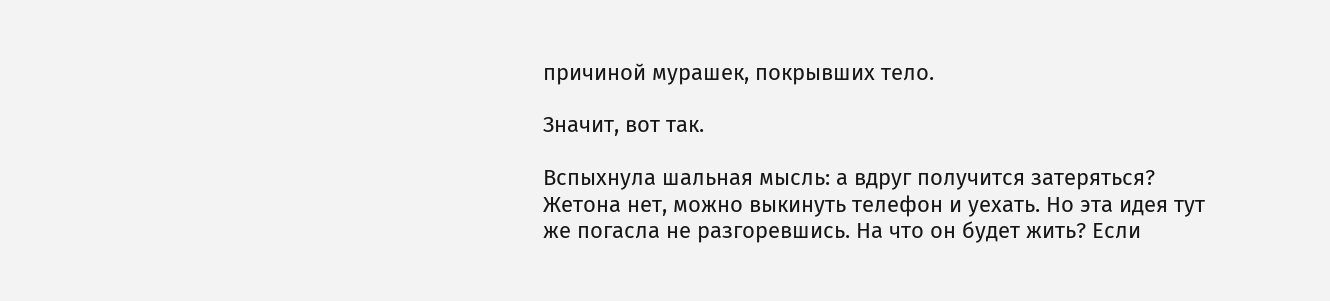причиной мурашек, покрывших тело.

Значит, вот так.

Вспыхнула шальная мысль: а вдруг получится затеряться? Жетона нет, можно выкинуть телефон и уехать. Но эта идея тут же погасла не разгоревшись. На что он будет жить? Если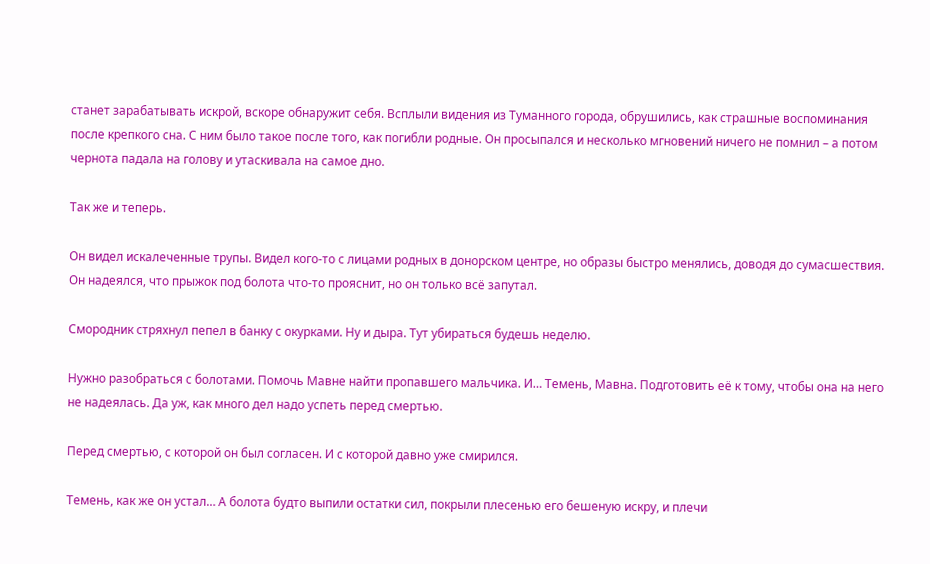станет зарабатывать искрой, вскоре обнаружит себя. Всплыли видения из Туманного города, обрушились, как страшные воспоминания после крепкого сна. С ним было такое после того, как погибли родные. Он просыпался и несколько мгновений ничего не помнил – а потом чернота падала на голову и утаскивала на самое дно.

Так же и теперь.

Он видел искалеченные трупы. Видел кого-то с лицами родных в донорском центре, но образы быстро менялись, доводя до сумасшествия. Он надеялся, что прыжок под болота что-то прояснит, но он только всё запутал.

Смородник стряхнул пепел в банку с окурками. Ну и дыра. Тут убираться будешь неделю.

Нужно разобраться с болотами. Помочь Мавне найти пропавшего мальчика. И… Темень, Мавна. Подготовить её к тому, чтобы она на него не надеялась. Да уж, как много дел надо успеть перед смертью.

Перед смертью, с которой он был согласен. И с которой давно уже смирился.

Темень, как же он устал… А болота будто выпили остатки сил, покрыли плесенью его бешеную искру, и плечи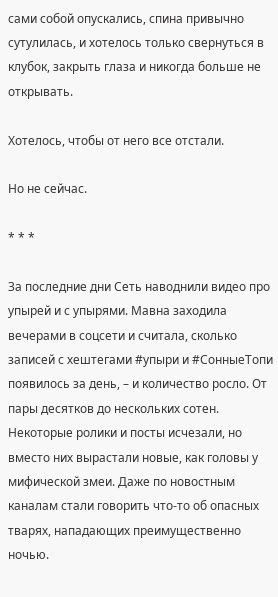сами собой опускались, спина привычно сутулилась, и хотелось только свернуться в клубок, закрыть глаза и никогда больше не открывать.

Хотелось, чтобы от него все отстали.

Но не сейчас.

* * *

За последние дни Сеть наводнили видео про упырей и с упырями. Мавна заходила вечерами в соцсети и считала, сколько записей с хештегами #упыри и #СонныеТопи появилось за день, – и количество росло. От пары десятков до нескольких сотен. Некоторые ролики и посты исчезали, но вместо них вырастали новые, как головы у мифической змеи. Даже по новостным каналам стали говорить что-то об опасных тварях, нападающих преимущественно ночью.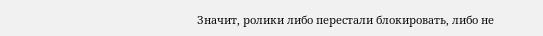Значит, ролики либо перестали блокировать, либо не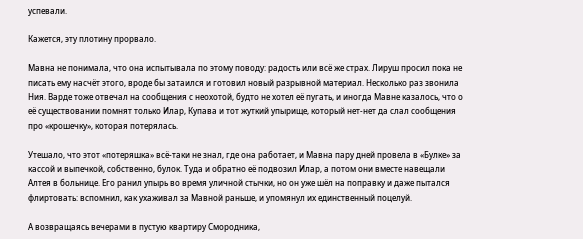успевали.

Кажется, эту плотину прорвало.

Мавна не понимала, что она испытывала по этому поводу: радость или всё же страх. Лируш просил пока не писать ему насчёт этого, вроде бы затаился и готовил новый разрывной материал. Несколько раз звонила Ния. Варде тоже отвечал на сообщения с неохотой, будто не хотел её пугать, и иногда Мавне казалось, что о её существовании помнят только Илар, Купава и тот жуткий упырище, который нет-нет да слал сообщения про «крошечку», которая потерялась.

Утешало, что этот «потеряшка» всё-таки не знал, где она работает, и Мавна пару дней провела в «Булке» за кассой и выпечкой, собственно, булок. Туда и обратно её подвозил Илар, а потом они вместе навещали Алтея в больнице. Его ранил упырь во время уличной стычки, но он уже шёл на поправку и даже пытался флиртовать: вспомнил, как ухаживал за Мавной раньше, и упомянул их единственный поцелуй.

А возвращаясь вечерами в пустую квартиру Смородника,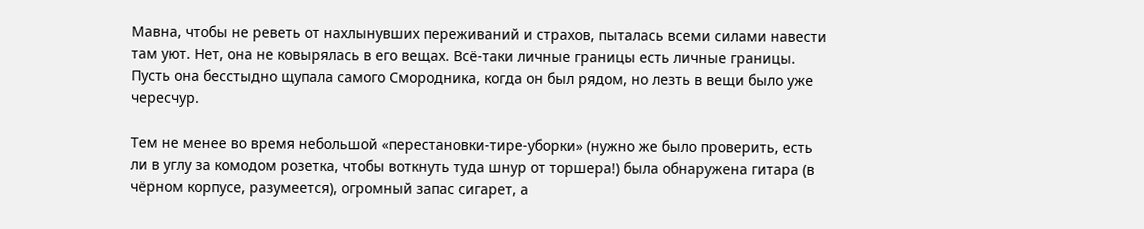Мавна, чтобы не реветь от нахлынувших переживаний и страхов, пыталась всеми силами навести там уют. Нет, она не ковырялась в его вещах. Всё-таки личные границы есть личные границы. Пусть она бесстыдно щупала самого Смородника, когда он был рядом, но лезть в вещи было уже чересчур.

Тем не менее во время небольшой «перестановки-тире-уборки» (нужно же было проверить, есть ли в углу за комодом розетка, чтобы воткнуть туда шнур от торшера!) была обнаружена гитара (в чёрном корпусе, разумеется), огромный запас сигарет, а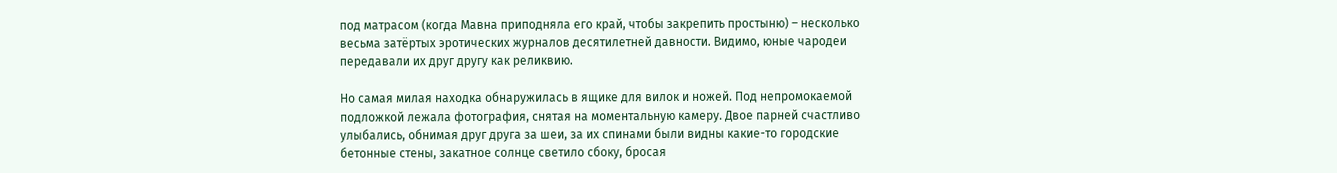под матрасом (когда Мавна приподняла его край, чтобы закрепить простыню) – несколько весьма затёртых эротических журналов десятилетней давности. Видимо, юные чародеи передавали их друг другу как реликвию.

Но самая милая находка обнаружилась в ящике для вилок и ножей. Под непромокаемой подложкой лежала фотография, снятая на моментальную камеру. Двое парней счастливо улыбались, обнимая друг друга за шеи, за их спинами были видны какие-то городские бетонные стены, закатное солнце светило сбоку, бросая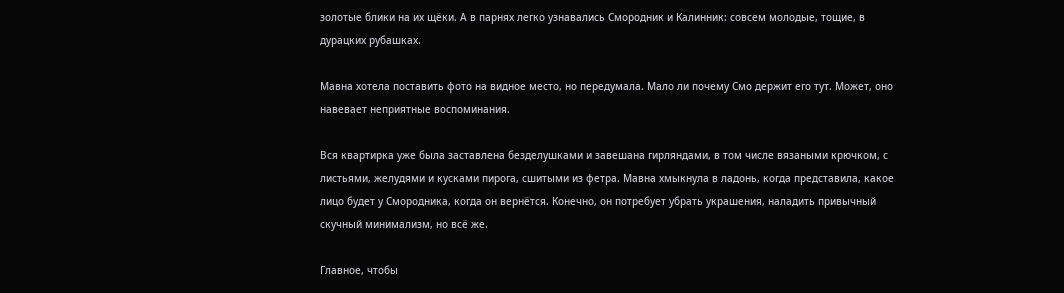золотые блики на их щёки. А в парнях легко узнавались Смородник и Калинник: совсем молодые, тощие, в дурацких рубашках.

Мавна хотела поставить фото на видное место, но передумала. Мало ли почему Смо держит его тут. Может, оно навевает неприятные воспоминания.

Вся квартирка уже была заставлена безделушками и завешана гирляндами, в том числе вязаными крючком, с листьями, желудями и кусками пирога, сшитыми из фетра. Мавна хмыкнула в ладонь, когда представила, какое лицо будет у Смородника, когда он вернётся. Конечно, он потребует убрать украшения, наладить привычный скучный минимализм, но всё же.

Главное, чтобы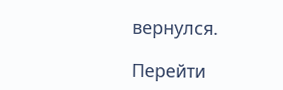вернулся.

Перейти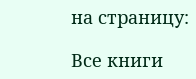на страницу:

Все книги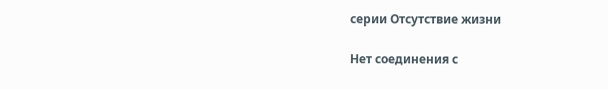серии Отсутствие жизни

Нет соединения с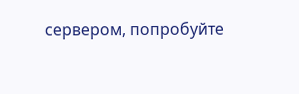сервером, попробуйте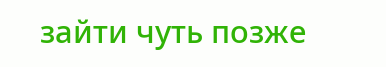зайти чуть позже